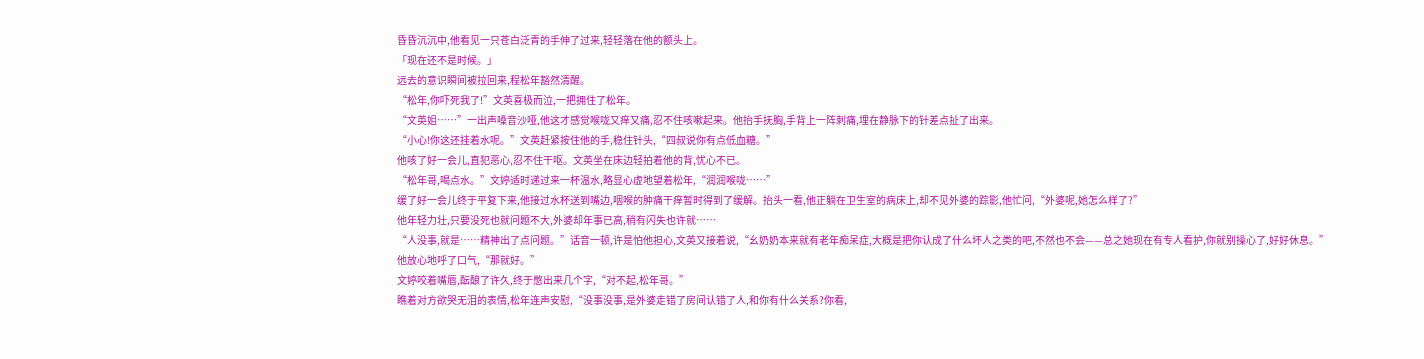昏昏沉沉中,他看见一只苍白泛青的手伸了过来,轻轻落在他的额头上。
「现在还不是时候。」
远去的意识瞬间被拉回来,程松年豁然清醒。
“松年,你吓死我了!”文英喜极而泣,一把拥住了松年。
“文英姐……”一出声嗓音沙哑,他这才感觉喉咙又痒又痛,忍不住咳嗽起来。他抬手抚胸,手背上一阵刺痛,埋在静脉下的针差点扯了出来。
“小心!你这还挂着水呢。”文英赶紧按住他的手,稳住针头,“四叔说你有点低血糖。”
他咳了好一会儿,直犯恶心,忍不住干呕。文英坐在床边轻拍着他的背,忧心不已。
“松年哥,喝点水。”文婷适时递过来一杯温水,略显心虚地望着松年,“润润喉咙……”
缓了好一会儿终于平复下来,他接过水杯送到嘴边,咽喉的肿痛干痒暂时得到了缓解。抬头一看,他正躺在卫生室的病床上,却不见外婆的踪影,他忙问,“外婆呢,她怎么样了?”
他年轻力壮,只要没死也就问题不大,外婆却年事已高,稍有闪失也许就……
“人没事,就是……精神出了点问题。”话音一顿,许是怕他担心,文英又接着说,“幺奶奶本来就有老年痴呆症,大概是把你认成了什么坏人之类的吧,不然也不会——总之她现在有专人看护,你就别操心了,好好休息。”
他放心地呼了口气,“那就好。”
文婷咬着嘴唇,酝酿了许久,终于憋出来几个字,“对不起,松年哥。”
瞧着对方欲哭无泪的表情,松年连声安慰,“没事没事,是外婆走错了房间认错了人,和你有什么关系?你看,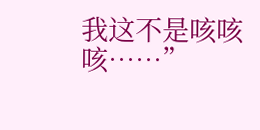我这不是咳咳咳……”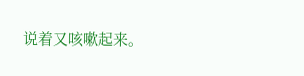说着又咳嗽起来。